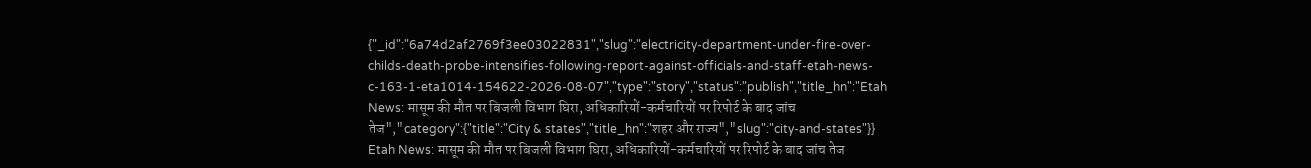{"_id":"6a74d2af2769f3ee03022831","slug":"electricity-department-under-fire-over-childs-death-probe-intensifies-following-report-against-officials-and-staff-etah-news-c-163-1-eta1014-154622-2026-08-07","type":"story","status":"publish","title_hn":"Etah News: मासूम की मौत पर बिजली विभाग घिरा, अधिकारियों-कर्मचारियों पर रिपोर्ट के बाद जांच तेज","category":{"title":"City & states","title_hn":"शहर और राज्य","slug":"city-and-states"}}
Etah News: मासूम की मौत पर बिजली विभाग घिरा, अधिकारियों-कर्मचारियों पर रिपोर्ट के बाद जांच तेज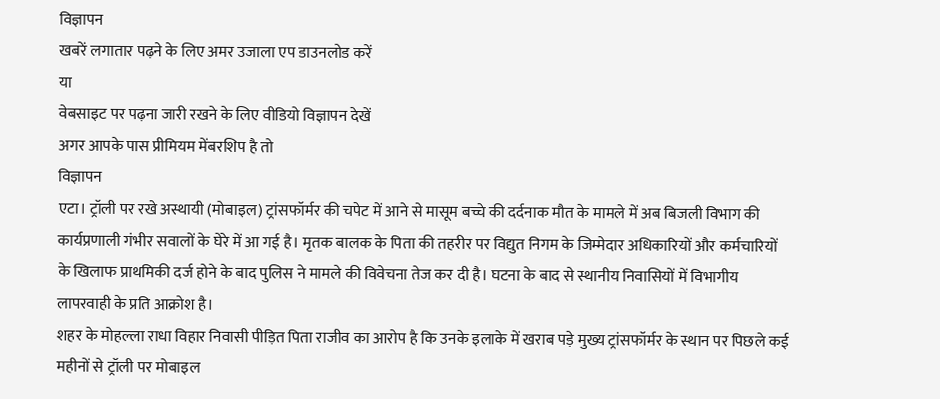विज्ञापन
खबरें लगातार पढ़ने के लिए अमर उजाला एप डाउनलोड करें
या
वेबसाइट पर पढ़ना जारी रखने के लिए वीडियो विज्ञापन देखें
अगर आपके पास प्रीमियम मेंबरशिप है तो
विज्ञापन
एटा। ट्रॉली पर रखे अस्थायी (मोबाइल) ट्रांसफॉर्मर की चपेट में आने से मासूम बच्चे की दर्दनाक मौत के मामले में अब बिजली विभाग की कार्यप्रणाली गंभीर सवालों के घेरे में आ गई है। मृतक बालक के पिता की तहरीर पर विद्युत निगम के जिम्मेदार अधिकारियों और कर्मचारियों के खिलाफ प्राथमिकी दर्ज होने के बाद पुलिस ने मामले की विवेचना तेज कर दी है। घटना के बाद से स्थानीय निवासियों में विभागीय लापरवाही के प्रति आक्रोश है।
शहर के मोहल्ला राधा विहार निवासी पीड़ित पिता राजीव का आरोप है कि उनके इलाके में खराब पड़े मुख्य ट्रांसफॉर्मर के स्थान पर पिछले कई महीनों से ट्रॉली पर मोबाइल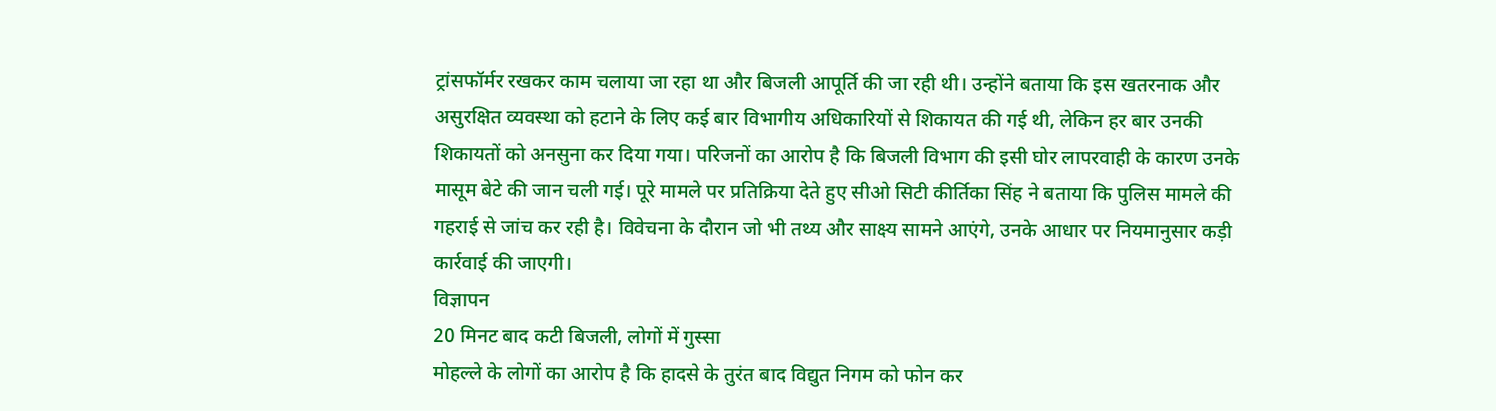ट्रांसफॉर्मर रखकर काम चलाया जा रहा था और बिजली आपूर्ति की जा रही थी। उन्होंने बताया कि इस खतरनाक और असुरक्षित व्यवस्था को हटाने के लिए कई बार विभागीय अधिकारियों से शिकायत की गई थी, लेकिन हर बार उनकी शिकायतों को अनसुना कर दिया गया। परिजनों का आरोप है कि बिजली विभाग की इसी घोर लापरवाही के कारण उनके मासूम बेटे की जान चली गई। पूरे मामले पर प्रतिक्रिया देते हुए सीओ सिटी कीर्तिका सिंह ने बताया कि पुलिस मामले की गहराई से जांच कर रही है। विवेचना के दौरान जो भी तथ्य और साक्ष्य सामने आएंगे, उनके आधार पर नियमानुसार कड़ी कार्रवाई की जाएगी।
विज्ञापन
20 मिनट बाद कटी बिजली, लोगों में गुस्सा
मोहल्ले के लोगों का आरोप है कि हादसे के तुरंत बाद विद्युत निगम को फोन कर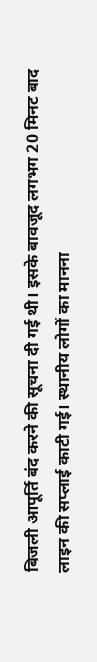बिजली आपूर्ति बंद करने की सूचना दी गई थी। इसके बावजूद लगभग 20 मिनट बाद लाइन की सप्लाई काटी गई। स्थानीय लोगों का मानना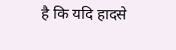है कि यदि हादसे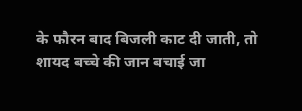के फौरन बाद बिजली काट दी जाती, तो शायद बच्चे की जान बचाई जा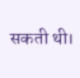सकती थी।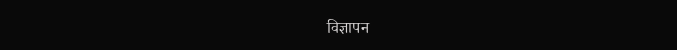विज्ञापन